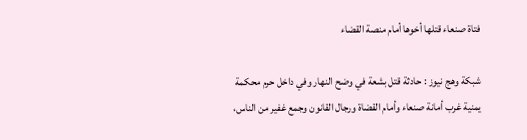فتاة صنعاء قتلها أخوها أمام منصة القضاء

شبكة وهج نيوز : حادثة قتل بشعة في وضح النهار وفي داخل حرم محكمة يمنية غرب أمانة صنعاء وأمام القضاة ورجال القانون وجمع غفير من الناس،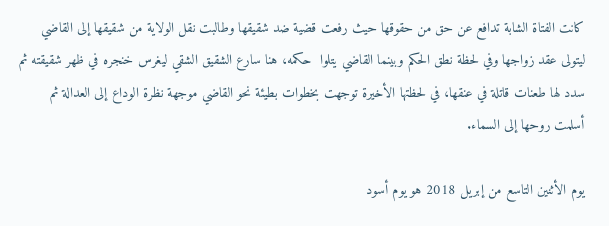كانت الفتاة الشابة تدافع عن حق من حقوقها حيث رفعت قضية ضد شقيقها وطالبت نقل الولاية من شقيقها إلى القاضي ليتولى عقد زواجها وفي لحظة نطق الحكم وبينما القاضي يتلوا  حكمه، هنا سارع الشقيق الشقي ليغرس خنجره في ظهر شقيقته ثم سدد لها طعنات قاتلة في عنقها، في لحظتها الأخيرة توجهت بخطوات بطيئة نحو القاضي موجهة نظرة الوداع إلى العدالة ثم أسلمت روحها إلى السماء.

يوم الأثنين التاسع من إبريل 2018 هو يوم أسود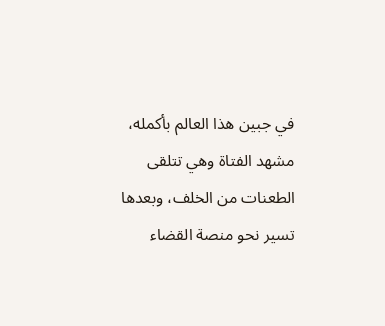في جبين هذا العالم بأكمله، مشهد الفتاة وهي تتلقى الطعنات من الخلف، وبعدها تسير نحو منصة القضاء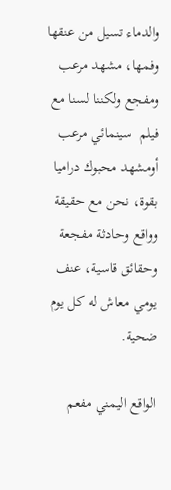والدماء تسيل من عنقها وفمها، مشهد مرعب ومفجع ولكننا لسنا مع فيلم  سينمائي مرعب أومشهد محبوك دراميا بقوة، نحن مع حقيقة وواقع وحادثة مفجعة وحقائق قاسية، عنف يومي معاش له كل يوم ضحية.

الواقع اليمني مفعم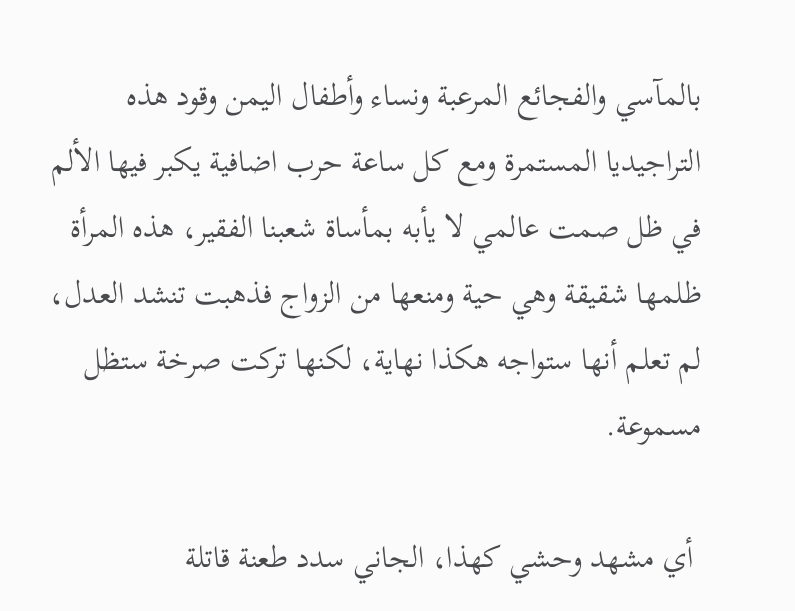بالمآسي والفجائع المرعبة ونساء وأطفال اليمن وقود هذه التراجيديا المستمرة ومع كل ساعة حرب اضافية يكبر فيها الألم في ظل صمت عالمي لا يأبه بمأساة شعبنا الفقير، هذه المرأة ظلمها شقيقة وهي حية ومنعها من الزواج فذهبت تنشد العدل، لم تعلم أنها ستواجه هكذا نهاية، لكنها تركت صرخة ستظل مسموعة.

 أي مشهد وحشي كهذا، الجاني سدد طعنة قاتلة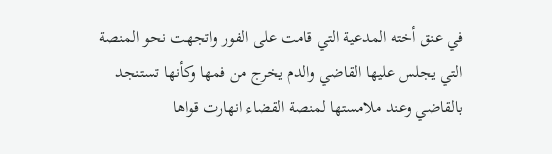في عنق أخته المدعية التي قامت على الفور واتجهت نحو المنصة التي يجلس عليها القاضي والدم يخرج من فمها وكأنها تستنجد بالقاضي وعند ملامستها لمنصة القضاء انهارت قواها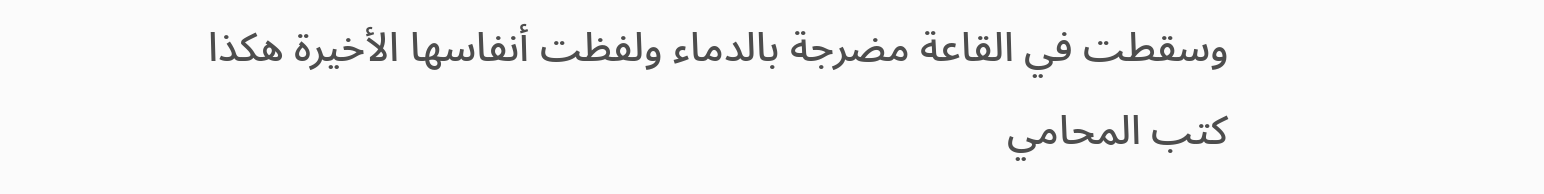وسقطت في القاعة مضرجة بالدماء ولفظت أنفاسها الأخيرة هكذا كتب المحامي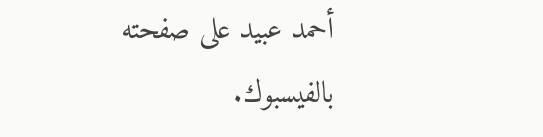أحمد عبيد على صفحته بالفيسبوك.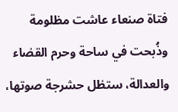فتاة صنعاء عاشت مظلومة وذُبحت في ساحة وحرم القضاء والعدالة، ستظل حشرجة صوتها،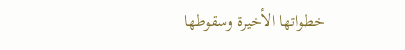خطواتها الأخيرة وسقوطها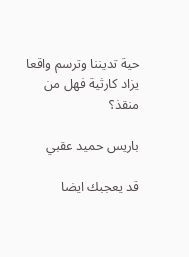حية تديننا وترسم واقعا يزاد كارثية فهل من منقذ؟

باريس حميد عقبي

قد يعجبك ايضا